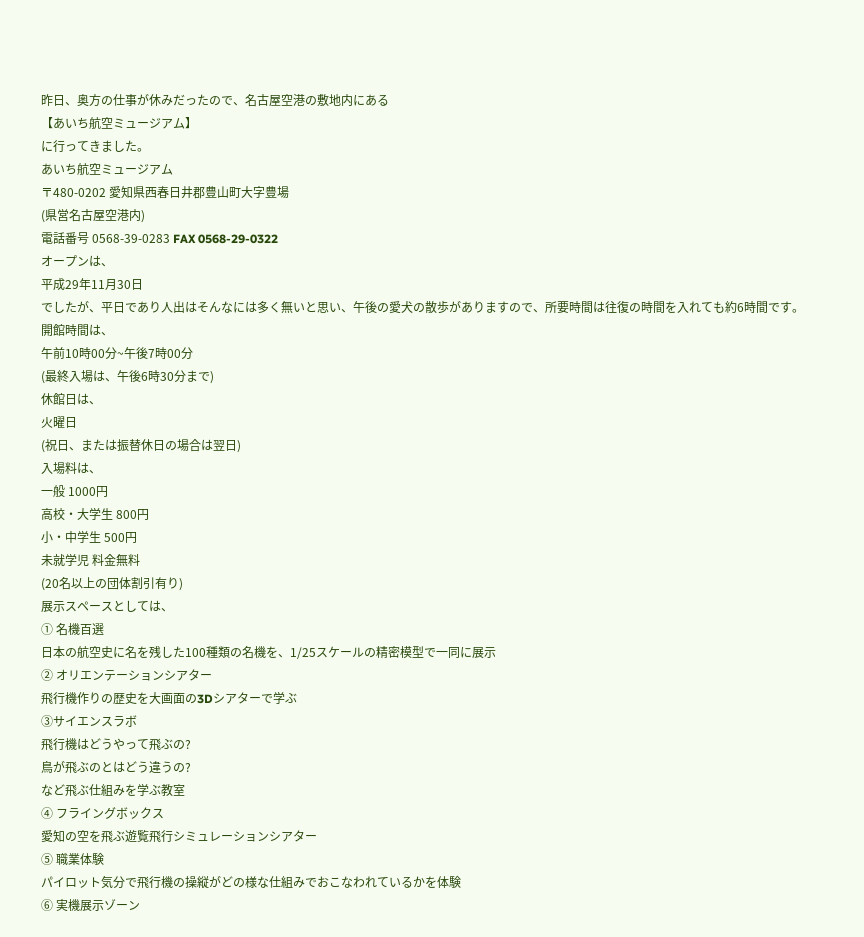昨日、奥方の仕事が休みだったので、名古屋空港の敷地内にある
【あいち航空ミュージアム】
に行ってきました。
あいち航空ミュージアム
〒480-0202 愛知県西春日井郡豊山町大字豊場
(県営名古屋空港内)
電話番号 0568-39-0283 FAX 0568-29-0322
オープンは、
平成29年11月30日
でしたが、平日であり人出はそんなには多く無いと思い、午後の愛犬の散歩がありますので、所要時間は往復の時間を入れても約6時間です。
開館時間は、
午前10時00分~午後7時00分
(最終入場は、午後6時30分まで)
休館日は、
火曜日
(祝日、または振替休日の場合は翌日)
入場料は、
一般 1000円
高校・大学生 800円
小・中学生 500円
未就学児 料金無料
(20名以上の団体割引有り)
展示スペースとしては、
① 名機百選
日本の航空史に名を残した100種類の名機を、1/25スケールの精密模型で一同に展示
② オリエンテーションシアター
飛行機作りの歴史を大画面の3Dシアターで学ぶ
③サイエンスラボ
飛行機はどうやって飛ぶの?
鳥が飛ぶのとはどう違うの?
など飛ぶ仕組みを学ぶ教室
④ フライングボックス
愛知の空を飛ぶ遊覧飛行シミュレーションシアター
⑤ 職業体験
パイロット気分で飛行機の操縦がどの様な仕組みでおこなわれているかを体験
⑥ 実機展示ゾーン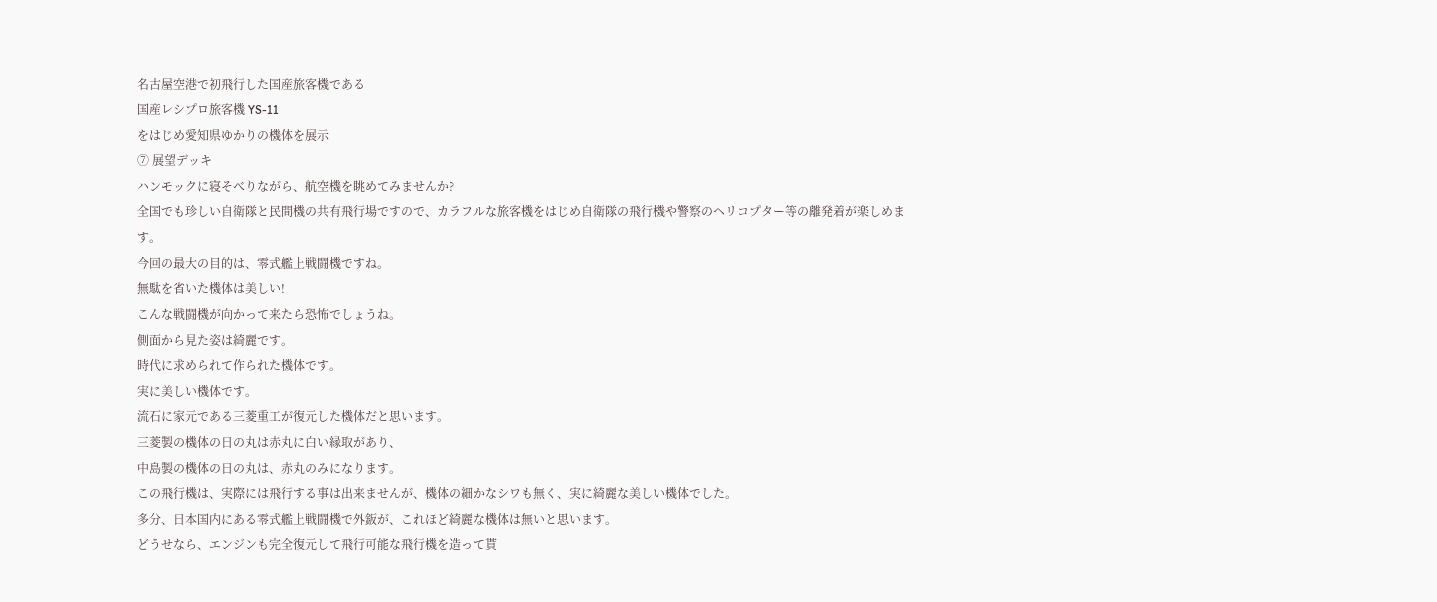名古屋空港で初飛行した国産旅客機である
国産レシプロ旅客機 YS-11
をはじめ愛知県ゆかりの機体を展示
⑦ 展望デッキ
ハンモックに寝そべりながら、航空機を眺めてみませんか?
全国でも珍しい自衛隊と民間機の共有飛行場ですので、カラフルな旅客機をはじめ自衛隊の飛行機や警察のヘリコプター等の離発着が楽しめます。
今回の最大の目的は、零式艦上戦闘機ですね。
無駄を省いた機体は美しい!
こんな戦闘機が向かって来たら恐怖でしょうね。
側面から見た姿は綺麗です。
時代に求められて作られた機体です。
実に美しい機体です。
流石に家元である三菱重工が復元した機体だと思います。
三菱製の機体の日の丸は赤丸に白い縁取があり、
中島製の機体の日の丸は、赤丸のみになります。
この飛行機は、実際には飛行する事は出来ませんが、機体の細かなシワも無く、実に綺麗な美しい機体でした。
多分、日本国内にある零式艦上戦闘機で外鈑が、これほど綺麗な機体は無いと思います。
どうせなら、エンジンも完全復元して飛行可能な飛行機を造って貰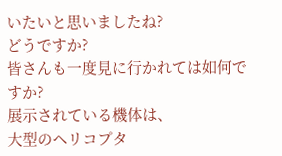いたいと思いましたね?
どうですか?
皆さんも一度見に行かれては如何ですか?
展示されている機体は、
大型のヘリコプタ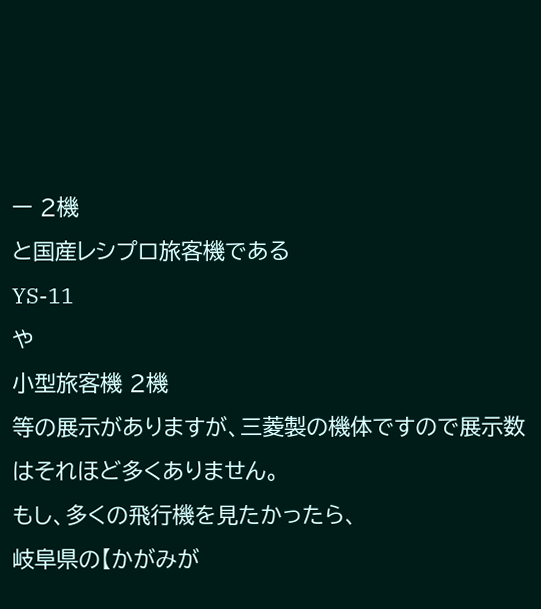ー 2機
と国産レシプロ旅客機である
YS-11
や
小型旅客機 2機
等の展示がありますが、三菱製の機体ですので展示数はそれほど多くありません。
もし、多くの飛行機を見たかったら、
岐阜県の【かがみが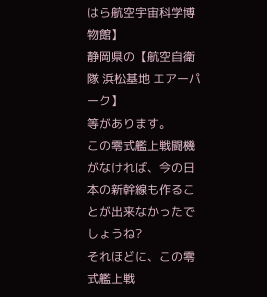はら航空宇宙科学博物館】
静岡県の【航空自衛隊 浜松基地 エアーパーク】
等があります。
この零式艦上戦闘機がなければ、今の日本の新幹線も作ることが出来なかったでしょうね?
それほどに、この零式艦上戦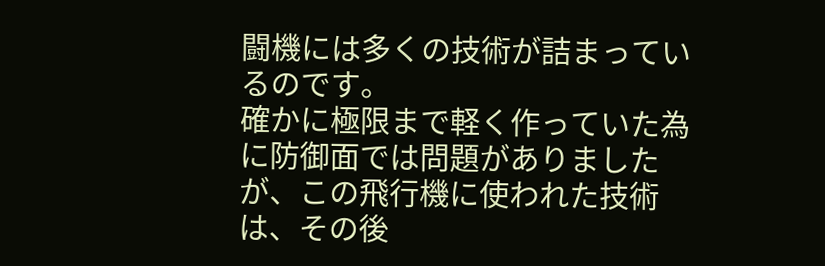闘機には多くの技術が詰まっているのです。
確かに極限まで軽く作っていた為に防御面では問題がありましたが、この飛行機に使われた技術は、その後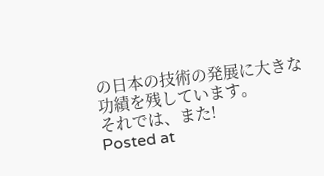の日本の技術の発展に大きな功績を残しています。
それでは、また!
Posted at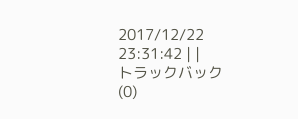2017/12/22 23:31:42 | |
トラックバック(0)